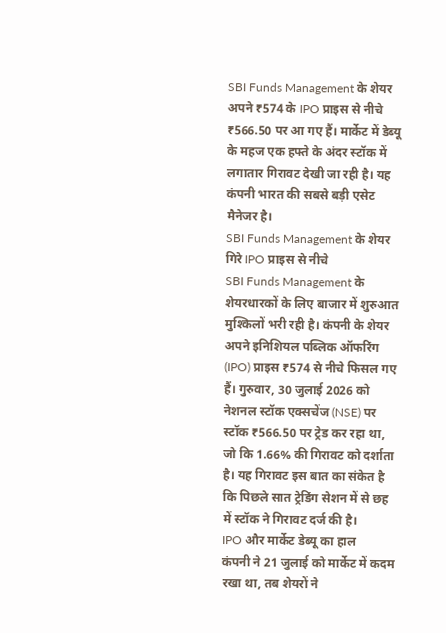SBI Funds Management के शेयर अपने ₹574 के IPO प्राइस से नीचे ₹566.50 पर आ गए हैं। मार्केट में डेब्यू के महज एक हफ्ते के अंदर स्टॉक में लगातार गिरावट देखी जा रही है। यह कंपनी भारत की सबसे बड़ी एसेट मैनेजर है।
SBI Funds Management के शेयर गिरे IPO प्राइस से नीचे
SBI Funds Management के शेयरधारकों के लिए बाजार में शुरुआत मुश्किलों भरी रही है। कंपनी के शेयर अपने इनिशियल पब्लिक ऑफरिंग (IPO) प्राइस ₹574 से नीचे फिसल गए हैं। गुरुवार, 30 जुलाई 2026 को नेशनल स्टॉक एक्सचेंज (NSE) पर स्टॉक ₹566.50 पर ट्रेड कर रहा था, जो कि 1.66% की गिरावट को दर्शाता है। यह गिरावट इस बात का संकेत है कि पिछले सात ट्रेडिंग सेशन में से छह में स्टॉक ने गिरावट दर्ज की है।
IPO और मार्केट डेब्यू का हाल
कंपनी ने 21 जुलाई को मार्केट में कदम रखा था, तब शेयरों ने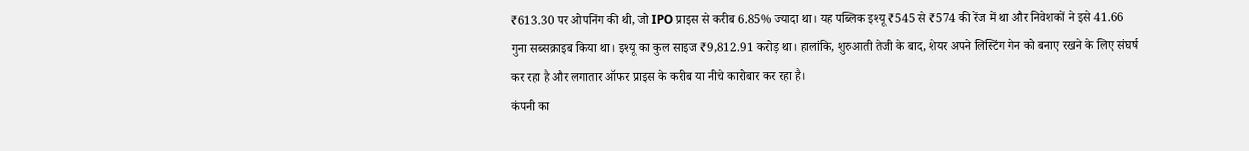₹613.30 पर ओपनिंग की थी, जो IPO प्राइस से करीब 6.85% ज्यादा था। यह पब्लिक इश्यू ₹545 से ₹574 की रेंज में था और निवेशकों ने इसे 41.66 गुना सब्सक्राइब किया था। इश्यू का कुल साइज ₹9,812.91 करोड़ था। हालांकि, शुरुआती तेजी के बाद, शेयर अपने लिस्टिंग गेन को बनाए रखने के लिए संघर्ष कर रहा है और लगातार ऑफर प्राइस के करीब या नीचे कारोबार कर रहा है।
कंपनी का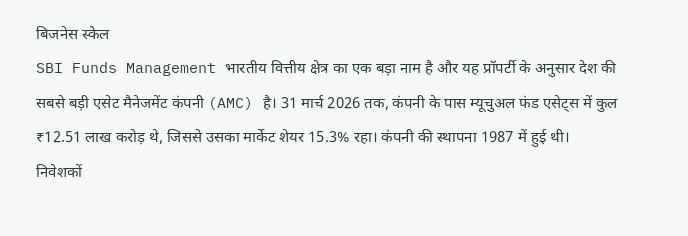बिजनेस स्केल
SBI Funds Management भारतीय वित्तीय क्षेत्र का एक बड़ा नाम है और यह प्रॉपर्टी के अनुसार देश की सबसे बड़ी एसेट मैनेजमेंट कंपनी (AMC) है। 31 मार्च 2026 तक, कंपनी के पास म्यूचुअल फंड एसेट्स में कुल ₹12.51 लाख करोड़ थे, जिससे उसका मार्केट शेयर 15.3% रहा। कंपनी की स्थापना 1987 में हुई थी।
निवेशकों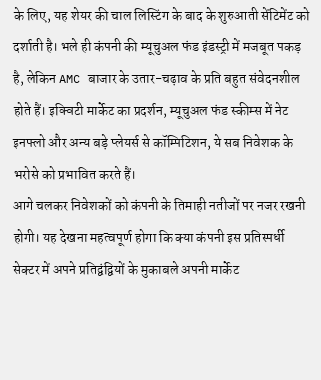के लिए, यह शेयर की चाल लिस्टिंग के बाद के शुरुआती सेंटिमेंट को दर्शाती है। भले ही कंपनी की म्यूचुअल फंड इंडस्ट्री में मजबूत पकड़ है, लेकिन AMC बाजार के उतार-चढ़ाव के प्रति बहुत संवेदनशील होते हैं। इक्विटी मार्केट का प्रदर्शन, म्यूचुअल फंड स्कीम्स में नेट इनफ्लो और अन्य बड़े प्लेयर्स से कॉम्पिटिशन, ये सब निवेशक के भरोसे को प्रभावित करते हैं।
आगे चलकर निवेशकों को कंपनी के तिमाही नतीजों पर नजर रखनी होगी। यह देखना महत्वपूर्ण होगा कि क्या कंपनी इस प्रतिस्पर्धी सेक्टर में अपने प्रतिद्वंद्वियों के मुकाबले अपनी मार्केट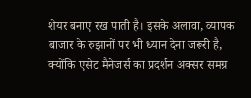शेयर बनाए रख पाती है। इसके अलावा, व्यापक बाजार के रुझानों पर भी ध्यान देना जरूरी है, क्योंकि एसेट मैनेजर्स का प्रदर्शन अक्सर समग्र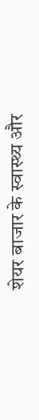शेयर बाजार के स्वास्थ्य और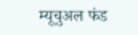म्यूचुअल फंड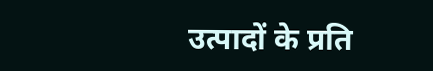उत्पादों के प्रति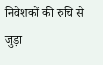निवेशकों की रुचि से जुड़ा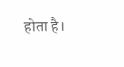होता है।